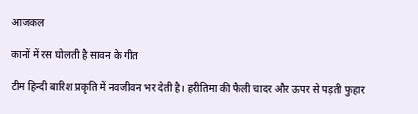आजकल

कानों में रस घोलती है सावन के गीत

टीम हिन्दी बारिश प्रकृति में नवजीवन भर देती है। हरीतिमा की फैली चादर और ऊपर से पड़ती फुहार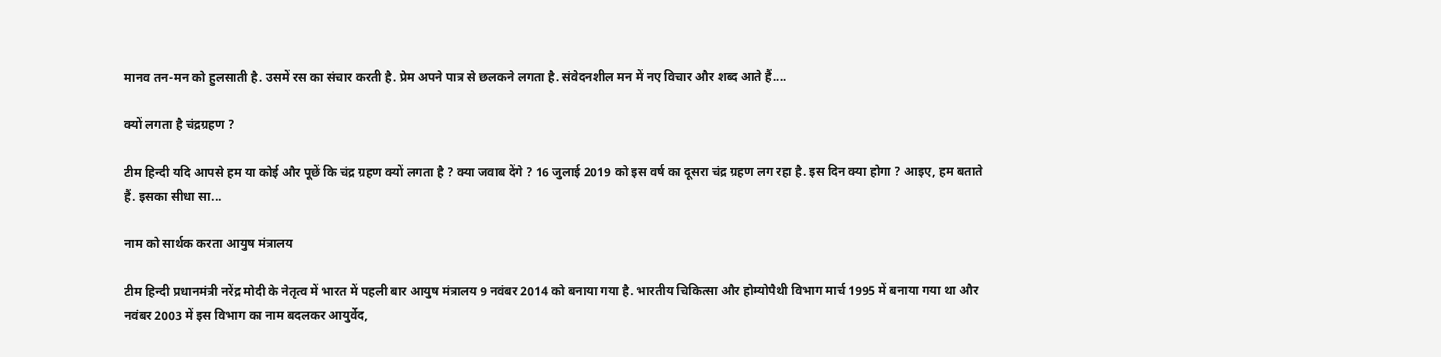मानव तन-मन को हुलसाती है. उसमें रस का संचार करती है. प्रेम अपने पात्र से छलकने लगता है. संवेदनशील मन में नए विचार और शब्द आते हैं....

क्यों लगता है चंद्रग्रहण ?

टीम हिन्दी यदि आपसे हम या कोई और पूछें कि चंद्र ग्रहण क्यों लगता है ? क्या जवाब देंगे ? 16 जुलाई 2019 को इस वर्ष का दूसरा चंद्र ग्रहण लग रहा है. इस दिन क्या होगा ? आइए, हम बताते हैं. इसका सीधा सा...

नाम को सार्थक करता आयुष मंत्रालय

टीम हिन्दी प्रधानमंत्री नरेंद्र मोदी के नेतृत्व में भारत में पहली बार आयुष मंत्रालय 9 नवंबर 2014 को बनाया गया है. भारतीय चिकित्सा और होम्योपैथी विभाग मार्च 1995 में बनाया गया था और नवंबर 2003 में इस विभाग का नाम बदलकर आयुर्वेद,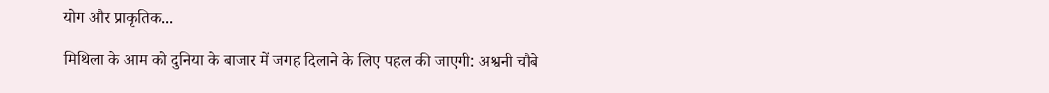योग और प्राकृतिक...

मिथिला के आम को दुनिया के बाजार में जगह दिलाने के लिए पहल की जाएगी: अश्वनी चौबे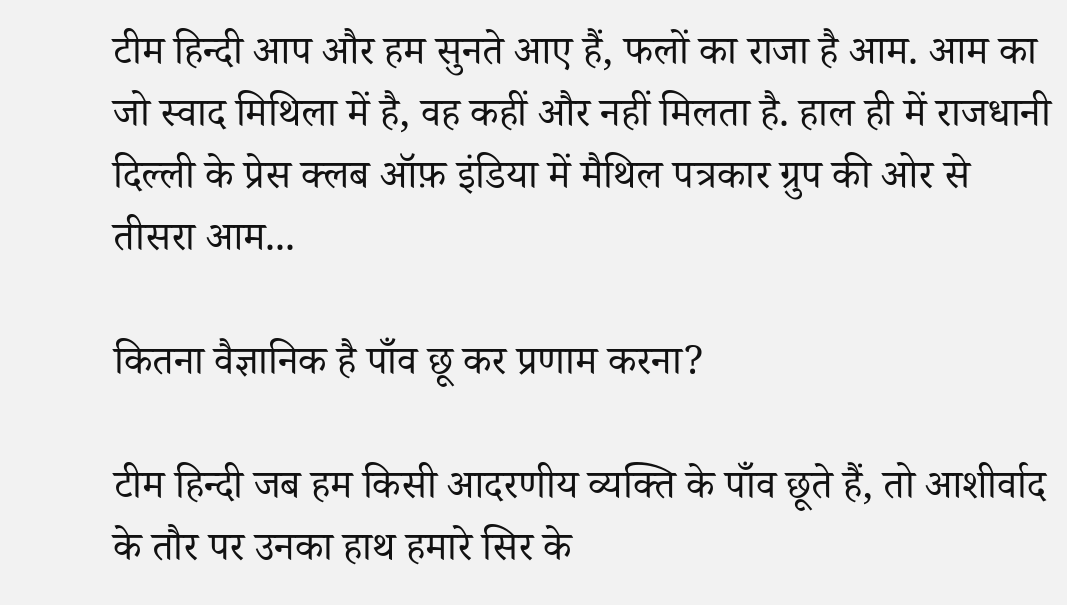टीम हिन्दी आप और हम सुनते आए हैं, फलों का राजा है आम. आम का जो स्वाद मिथिला में है, वह कहीं और नहीं मिलता है. हाल ही में राजधानी दिल्ली के प्रेस क्लब ऑफ़ इंडिया में मैथिल पत्रकार ग्रुप की ओर से तीसरा आम...

कितना वैज्ञानिक है पाँव छू कर प्रणाम करना?

टीम हिन्दी जब हम किसी आदरणीय व्यक्ति के पाँव छूते हैं, तो आशीर्वाद के तौर पर उनका हाथ हमारे सिर के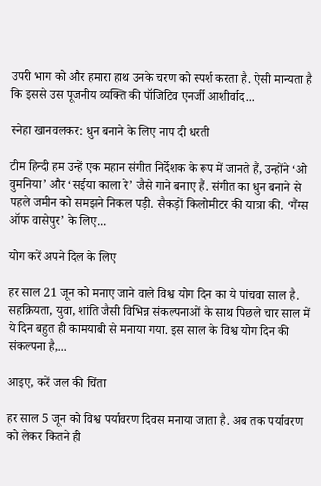उपरी भाग को और हमारा हाथ उनके चरण को स्पर्श करता है. ऐसी मान्यता है कि इससे उस पूजनीय व्यक्ति की पॉजिटिव एनर्जी आशीर्वाद...

स्नेहा खानवलकर: धुन बनाने के लिए नाप दी धरती

टीम हिन्दी हम उन्हें एक महान संगीत निर्देशक के रूप में जानते हैं, उन्होंने ‘ओ वुमनिया’ और ‘सईया काला रे’ जैसे गाने बनाए हैं. संगीत का धुन बनाने से पहले जमीन को समझने निकल पड़ी. सैकड़ों किलोमीटर की यात्रा की. ‘गैंग्स ऑफ वासेपुर’ के लिए...

योग करें अपने दिल के लिए

हर साल 21 जून को मनाए जाने वाले विश्व योग दिन का ये पांचवा साल है. सहक्रियता, युवा, शांति जैसी विभिन्न संकल्पनाओं के साथ पिछले चार साल में ये दिन बहुत ही कामयाबी से मनाया गया. इस साल के विश्व योग दिन की संकल्पना है,...

आइए, करें जल की चिंता

हर साल 5 जून को विश्व पर्यावरण दिवस मनाया जाता है. अब तक पर्यावरण को लेकर कितने ही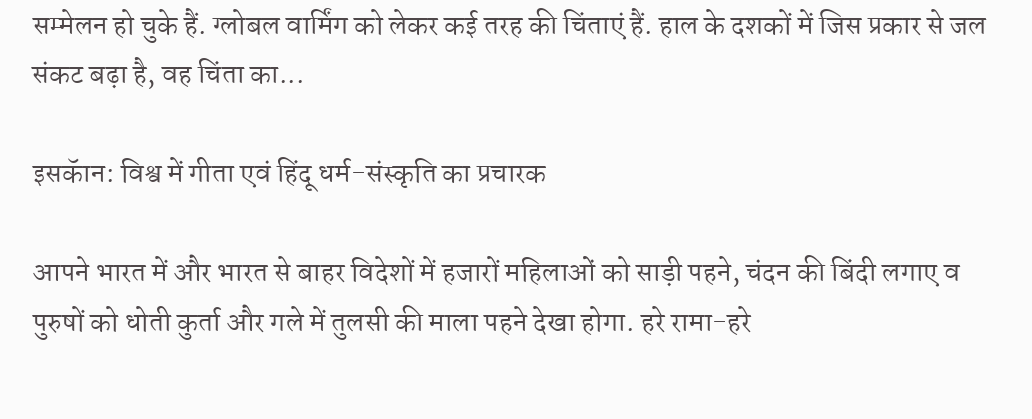सम्मेलन हो चुके हैं. ग्लोबल वार्मिंग को लेकर कई तरह की चिंताएं हैं. हाल के दशकों में जिस प्रकार से जल संकट बढ़ा है, वह चिंता का...

इसकॅान: विश्व में गीता एवं हिंदू धर्म-संस्कृति का प्रचारक

आपने भारत में और भारत से बाहर विदेशों में हजारों महिलाओं को साड़ी पहने, चंदन की बिंदी लगाए व पुरुषों को धोती कुर्ता और गले में तुलसी की माला पहने देखा होगा. हरे रामा-हरे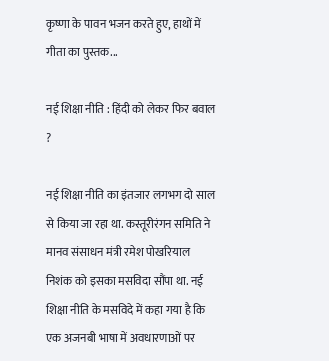कृष्णा के पावन भजन करते हुए, हाथों में गीता का पुस्तक...

नई शिक्षा नीति : हिंदी को लेकर फिर बवाल ?

नई शिक्षा नीति का इंतजार लगभग दो साल से किया जा रहा था. कस्तूरीरंगन समिति ने मानव संसाधन मंत्री रमेश पोखरियाल निशंक को इसका मसविदा सौंपा था. नई शिक्षा नीति के मसविदे में कहा गया है कि एक अजनबी भाषा में अवधारणाओं पर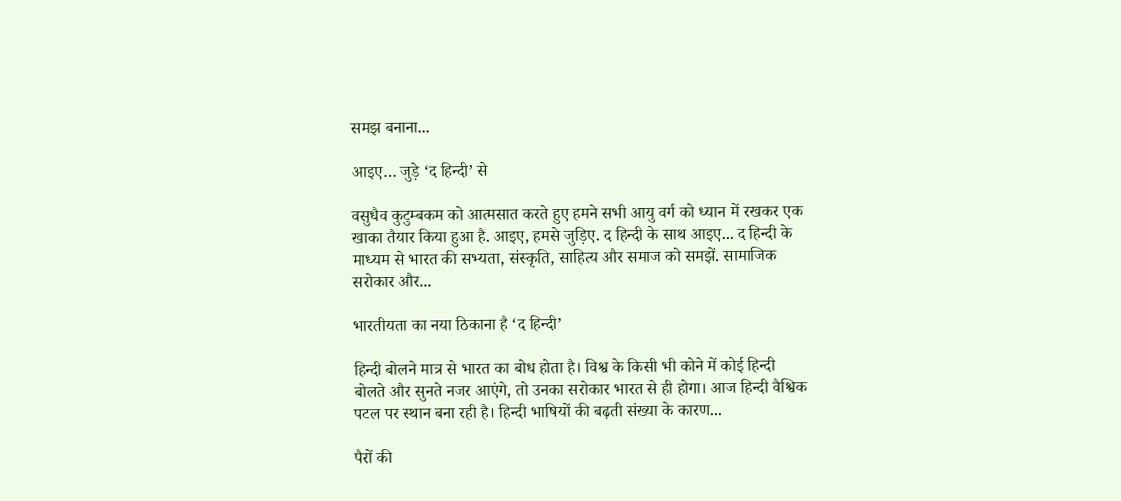समझ बनाना...

आइए… जुड़े ‘द हिन्दी’ से

वसुधैव कुटुम्बकम को आत्मसात करते हुए हमने सभी आयु वर्ग को ध्यान में रखकर एक खाका तैयार किया हुआ है. आइए, हमसे जुड़िए. द हिन्दी के साथ आइए... द हिन्दी के माध्यम से भारत की सभ्यता, संस्कृति, साहित्य और समाज को समझें. सामाजिक सरोकार और...

भारतीयता का नया ठिकाना है ‘द हिन्दी’

हिन्दी बोलने मात्र से भारत का बोध होता है। विश्व के किसी भी कोने में कोई हिन्दी बोलते और सुनते नजर आएंगे, तो उनका सरोकार भारत से ही होगा। आज हिन्दी वैश्विक पटल पर स्थान बना रही है। हिन्दी भाषियों की बढ़ती संख्या के कारण...

पैरों की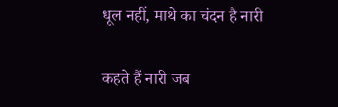धूल नहीं, माथे का चंदन है नारी

कहते हैं नारी जब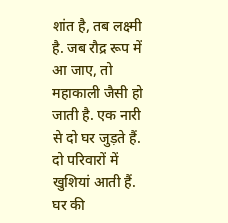शांत है, तब लक्ष्मी है. जब रौद्र रूप में आ जाए, तो महाकाली जैसी हो जाती है. एक नारी से दो घर जुड़ते हैं. दो परिवारों में खुशियां आती हैं. घर की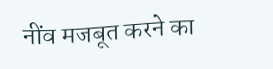नींव मजबूत करने का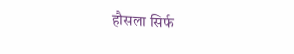हौसला सिर्फ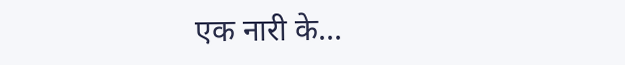एक नारी के...